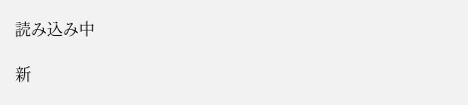読み込み中

新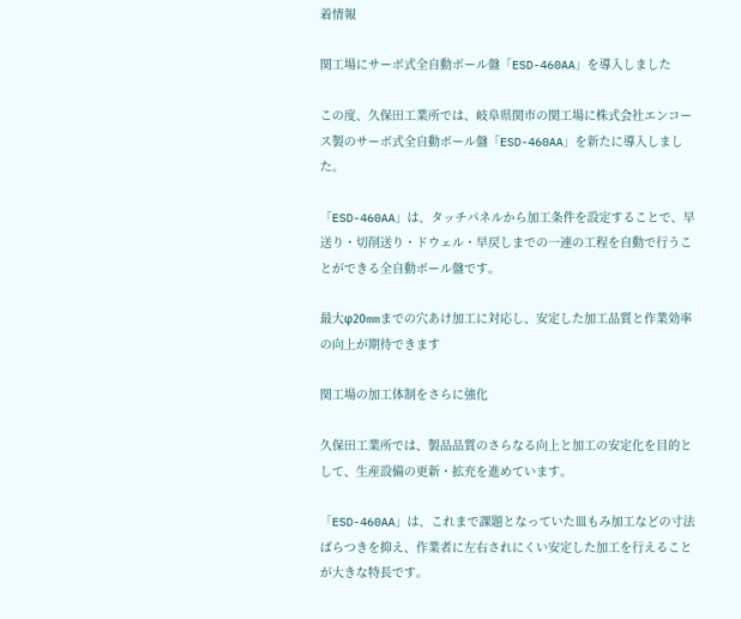着情報

関工場にサーボ式全自動ボール盤「ESD-460AA」を導入しました

この度、久保田工業所では、岐阜県関市の関工場に株式会社エンコース製のサーボ式全自動ボール盤「ESD-460AA」を新たに導入しました。

「ESD-460AA」は、タッチパネルから加工条件を設定することで、早送り・切削送り・ドウェル・早戻しまでの一連の工程を自動で行うことができる全自動ボール盤です。

最大φ20mmまでの穴あけ加工に対応し、安定した加工品質と作業効率の向上が期待できます

関工場の加工体制をさらに強化

久保田工業所では、製品品質のさらなる向上と加工の安定化を目的として、生産設備の更新・拡充を進めています。

「ESD-460AA」は、これまで課題となっていた皿もみ加工などの寸法ばらつきを抑え、作業者に左右されにくい安定した加工を行えることが大きな特長です。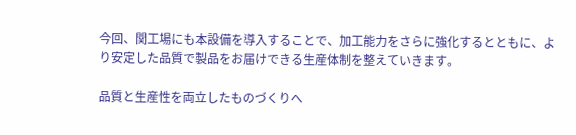今回、関工場にも本設備を導入することで、加工能力をさらに強化するとともに、より安定した品質で製品をお届けできる生産体制を整えていきます。

品質と生産性を両立したものづくりへ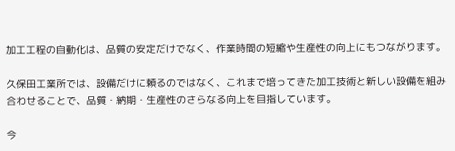加工工程の自動化は、品質の安定だけでなく、作業時間の短縮や生産性の向上にもつながります。

久保田工業所では、設備だけに頼るのではなく、これまで培ってきた加工技術と新しい設備を組み合わせることで、品質・納期・生産性のさらなる向上を目指しています。

今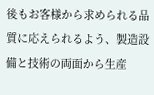後もお客様から求められる品質に応えられるよう、製造設備と技術の両面から生産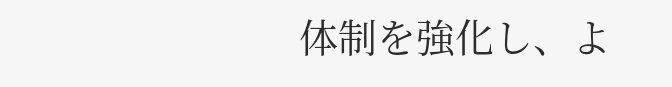体制を強化し、よ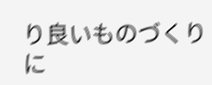り良いものづくりに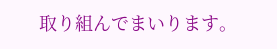取り組んでまいります。